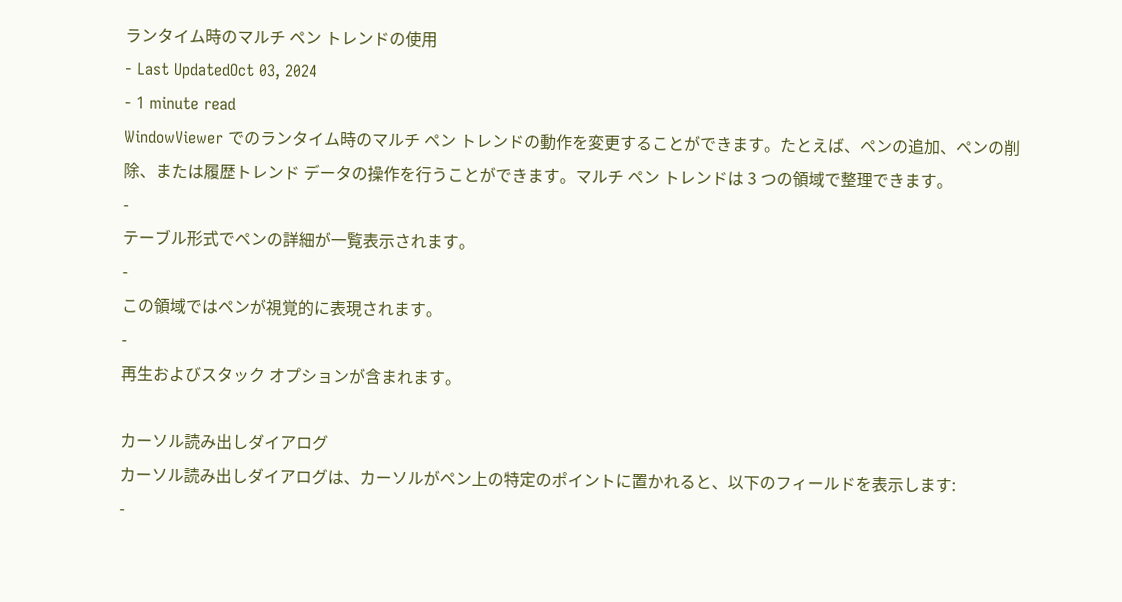ランタイム時のマルチ ペン トレンドの使用
- Last UpdatedOct 03, 2024
- 1 minute read
WindowViewer でのランタイム時のマルチ ペン トレンドの動作を変更することができます。たとえば、ペンの追加、ペンの削除、または履歴トレンド データの操作を行うことができます。マルチ ペン トレンドは 3 つの領域で整理できます。
-
テーブル形式でペンの詳細が一覧表示されます。
-
この領域ではペンが視覚的に表現されます。
-
再生およびスタック オプションが含まれます。

カーソル読み出しダイアログ
カーソル読み出しダイアログは、カーソルがペン上の特定のポイントに置かれると、以下のフィールドを表示します:
-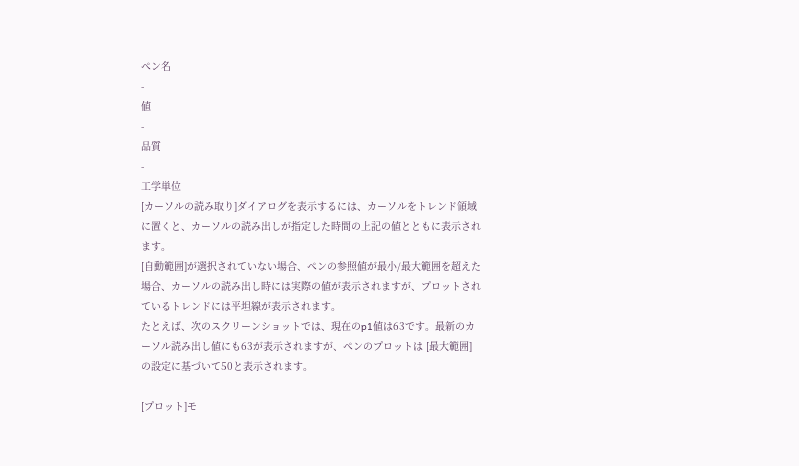ペン名
-
値
-
品質
-
工学単位
[カーソルの読み取り]ダイアログを表示するには、カーソルをトレンド領域に置くと、カーソルの読み出しが指定した時間の上記の値とともに表示されます。
[自動範囲]が選択されていない場合、ペンの参照値が最小/最大範囲を超えた場合、カーソルの読み出し時には実際の値が表示されますが、プロットされているトレンドには平坦線が表示されます。
たとえば、次のスクリーンショットでは、現在のp1値は63です。最新のカーソル読み出し値にも63が表示されますが、ペンのプロットは [最大範囲] の設定に基づいて50と表示されます。

[プロット]モ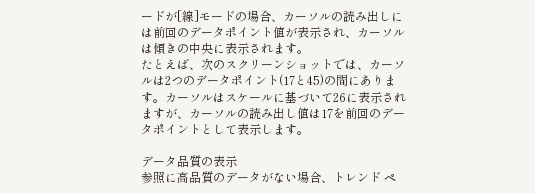ードが[線]モードの場合、カーソルの読み出しには前回のデータポイント値が表示され、カーソルは傾きの中央に表示されます。
たとえば、次のスクリーンショットでは、カーソルは2つのデータポイント(17と45)の間にあります。カーソルはスケールに基づいて26に表示されますが、カーソルの読み出し値は17を前回のデータポイントとして表示します。

データ品質の表示
参照に高品質のデータがない場合、トレンド ペ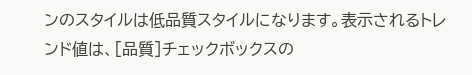ンのスタイルは低品質スタイルになります。表示されるトレンド値は、[品質]チェックボックスの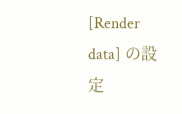[Render data] の設定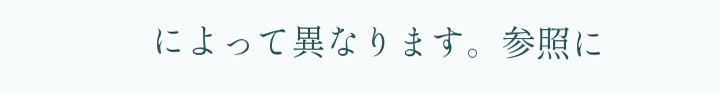によって異なります。参照に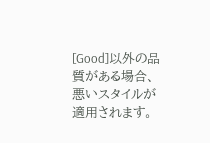[Good]以外の品質がある場合、悪いスタイルが適用されます。